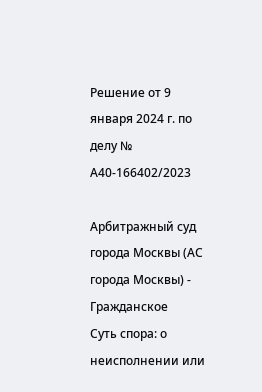Решение от 9 января 2024 г. по делу № А40-166402/2023

Арбитражный суд города Москвы (АС города Москвы) - Гражданское
Суть спора: о неисполнении или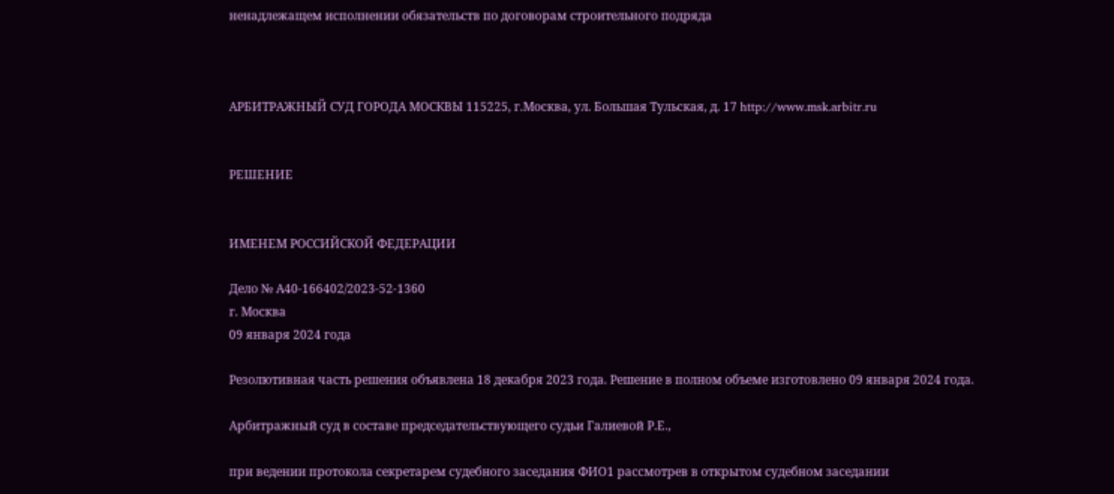ненадлежащем исполнении обязательств по договорам строительного подряда



АРБИТРАЖНЫЙ СУД ГОРОДА МОСКВЫ 115225, г.Москва, ул. Большая Тульская, д. 17 http://www.msk.arbitr.ru


РЕШЕНИЕ


ИМЕНЕМ РОССИЙСКОЙ ФЕДЕРАЦИИ

Дело № А40-166402/2023-52-1360
г. Москва
09 января 2024 года

Резолютивная часть решения объявлена 18 декабря 2023 года. Решение в полном объеме изготовлено 09 января 2024 года.

Арбитражный суд в составе председательствующего судьи Галиевой Р.Е.,

при ведении протокола секретарем судебного заседания ФИО1 рассмотрев в открытом судебном заседании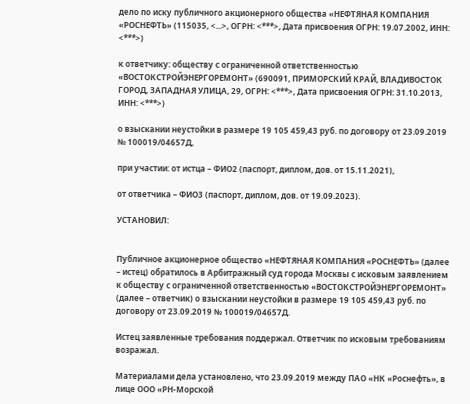дело по иску публичного акционерного общества «НЕФТЯНАЯ КОМПАНИЯ «РОСНЕФТЬ» (115035, <...>, ОГРН: <***>, Дата присвоения ОГРН: 19.07.2002, ИНН: <***>)

к ответчику: обществу с ограниченной ответственностью «ВОСТОКСТРОЙЭНЕРГОРЕМОНТ» (690091, ПРИМОРСКИЙ КРАЙ, ВЛАДИВОСТОК ГОРОД, ЗАПАДНАЯ УЛИЦА, 29, ОГРН: <***>, Дата присвоения ОГРН: 31.10.2013, ИНН: <***>)

о взыскании неустойки в размере 19 105 459,43 руб. по договору от 23.09.2019 № 100019/04657Д,

при участии: от истца – ФИО2 (паспорт, диплом, дов. от 15.11.2021),

от ответчика – ФИО3 (паспорт, диплом, дов. от 19.09.2023).

УСТАНОВИЛ:


Публичное акционерное общество «НЕФТЯНАЯ КОМПАНИЯ «РОСНЕФТЬ» (далее – истец) обратилось в Арбитражный суд города Москвы с исковым заявлением к обществу с ограниченной ответственностью «ВОСТОКСТРОЙЭНЕРГОРЕМОНТ» (далее – ответчик) о взыскании неустойки в размере 19 105 459,43 руб. по договору от 23.09.2019 № 100019/04657Д.

Истец заявленные требования поддержал. Ответчик по исковым требованиям возражал.

Материалами дела установлено, что 23.09.2019 между ПАО «НК «Роснефть», в лице ООО «РН-Морской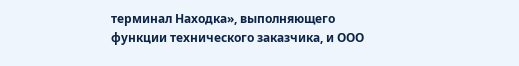терминал Находка», выполняющего функции технического заказчика, и ООО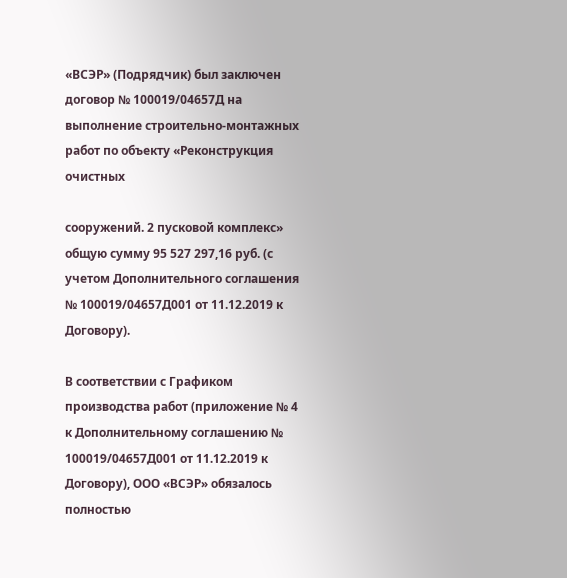«ВСЭР» (Подрядчик) был заключен договор № 100019/04657Д на выполнение строительно-монтажных работ по объекту «Реконструкция очистных

сооружений. 2 пусковой комплекс» общую сумму 95 527 297,16 руб. (с учетом Дополнительного соглашения № 100019/04657Д001 от 11.12.2019 к Договору).

В соответствии с Графиком производства работ (приложение № 4 к Дополнительному соглашению № 100019/04657Д001 от 11.12.2019 к Договору), ООО «ВСЭР» обязалось полностью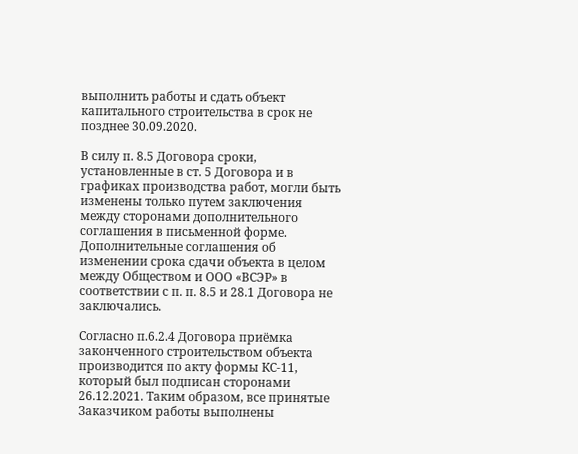выполнить работы и сдать объект капитального строительства в срок не позднее 30.09.2020.

В силу п. 8.5 Договора сроки, установленные в ст. 5 Договора и в графиках производства работ, могли быть изменены только путем заключения между сторонами дополнительного соглашения в письменной форме. Дополнительные соглашения об изменении срока сдачи объекта в целом между Обществом и ООО «ВСЭР» в соответствии с п. п. 8.5 и 28.1 Договора не заключались.

Согласно п.6.2.4 Договора приёмка законченного строительством объекта производится по акту формы КС-11, который был подписан сторонами 26.12.2021. Таким образом, все принятые Заказчиком работы выполнены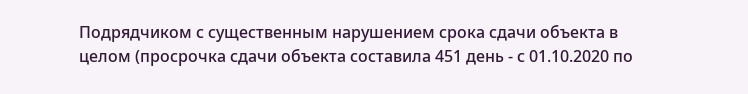Подрядчиком с существенным нарушением срока сдачи объекта в целом (просрочка сдачи объекта составила 451 день - с 01.10.2020 по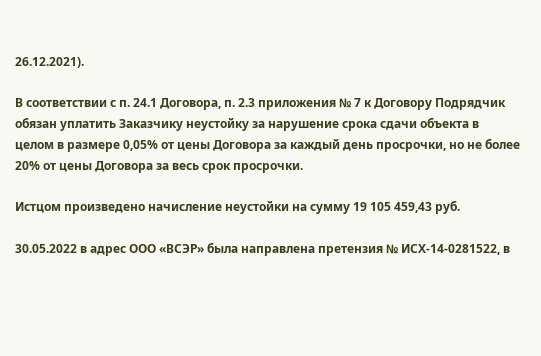26.12.2021).

В соответствии с п. 24.1 Договора, п. 2.3 приложения № 7 к Договору Подрядчик обязан уплатить Заказчику неустойку за нарушение срока сдачи объекта в целом в размере 0,05% от цены Договора за каждый день просрочки, но не более 20% от цены Договора за весь срок просрочки.

Истцом произведено начисление неустойки на сумму 19 105 459,43 руб.

30.05.2022 в адрес ООО «ВСЭР» была направлена претензия № ИСХ-14-0281522, в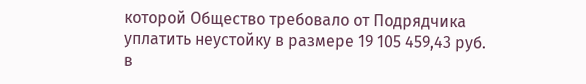которой Общество требовало от Подрядчика уплатить неустойку в размере 19 105 459,43 руб. в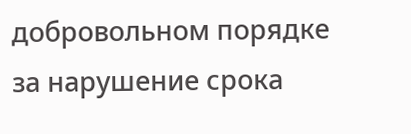добровольном порядке за нарушение срока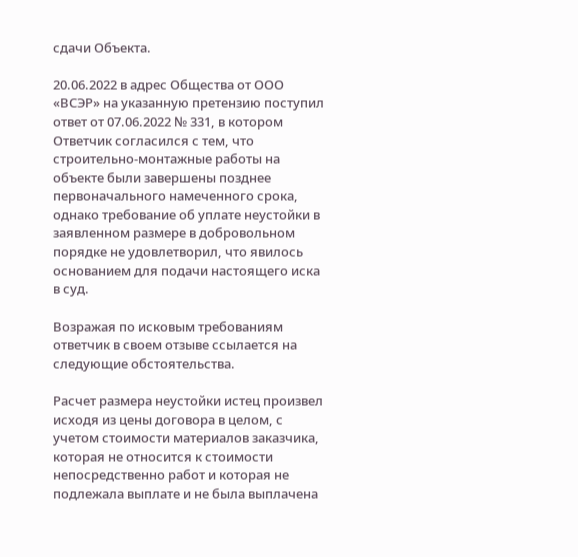сдачи Объекта.

20.06.2022 в адрес Общества от ООО «ВСЭР» на указанную претензию поступил ответ от 07.06.2022 № 331, в котором Ответчик согласился с тем, что строительно-монтажные работы на объекте были завершены позднее первоначального намеченного срока, однако требование об уплате неустойки в заявленном размере в добровольном порядке не удовлетворил, что явилось основанием для подачи настоящего иска в суд.

Возражая по исковым требованиям ответчик в своем отзыве ссылается на следующие обстоятельства.

Расчет размера неустойки истец произвел исходя из цены договора в целом, с учетом стоимости материалов заказчика, которая не относится к стоимости непосредственно работ и которая не подлежала выплате и не была выплачена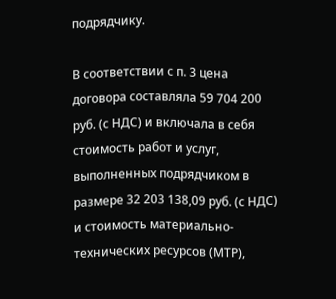подрядчику.

В соответствии с п. 3 цена договора составляла 59 704 200 руб. (с НДС) и включала в себя стоимость работ и услуг, выполненных подрядчиком в размере 32 203 138,09 руб. (с НДС) и стоимость материально-технических ресурсов (МТР),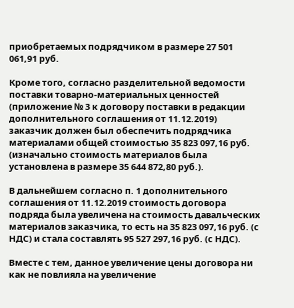приобретаемых подрядчиком в размере 27 501 061,91 руб.

Кроме того, согласно разделительной ведомости поставки товарно-материальных ценностей (приложение № 3 к договору поставки в редакции дополнительного соглашения от 11.12.2019) заказчик должен был обеспечить подрядчика материалами общей стоимостью 35 823 097,16 руб. (изначально стоимость материалов была установлена в размере 35 644 872,80 руб.).

В дальнейшем согласно п. 1 дополнительного соглашения от 11.12.2019 стоимость договора подряда была увеличена на стоимость давальческих материалов заказчика, то есть на 35 823 097,16 руб. (с НДС) и стала составлять 95 527 297,16 руб. (с НДС).

Вместе с тем, данное увеличение цены договора ни как не повлияла на увеличение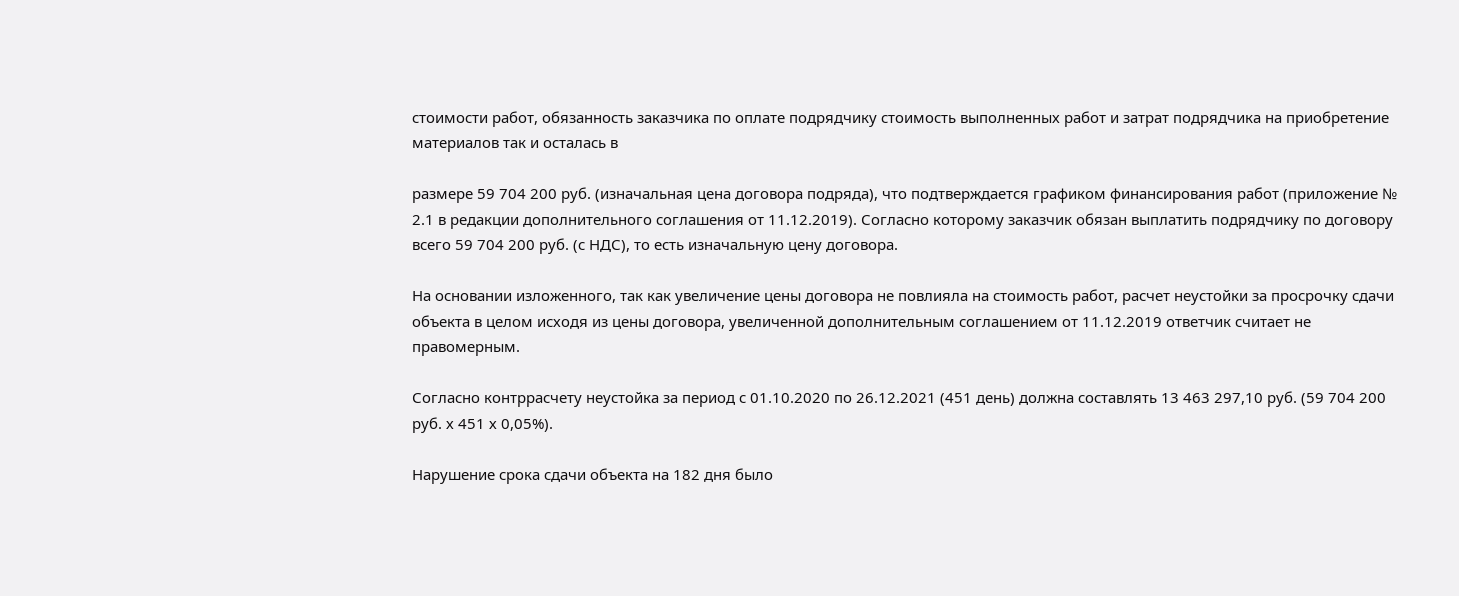стоимости работ, обязанность заказчика по оплате подрядчику стоимость выполненных работ и затрат подрядчика на приобретение материалов так и осталась в

размере 59 704 200 руб. (изначальная цена договора подряда), что подтверждается графиком финансирования работ (приложение № 2.1 в редакции дополнительного соглашения от 11.12.2019). Согласно которому заказчик обязан выплатить подрядчику по договору всего 59 704 200 руб. (с НДС), то есть изначальную цену договора.

На основании изложенного, так как увеличение цены договора не повлияла на стоимость работ, расчет неустойки за просрочку сдачи объекта в целом исходя из цены договора, увеличенной дополнительным соглашением от 11.12.2019 ответчик считает не правомерным.

Согласно контррасчету неустойка за период с 01.10.2020 по 26.12.2021 (451 день) должна составлять 13 463 297,10 руб. (59 704 200 руб. х 451 х 0,05%).

Нарушение срока сдачи объекта на 182 дня было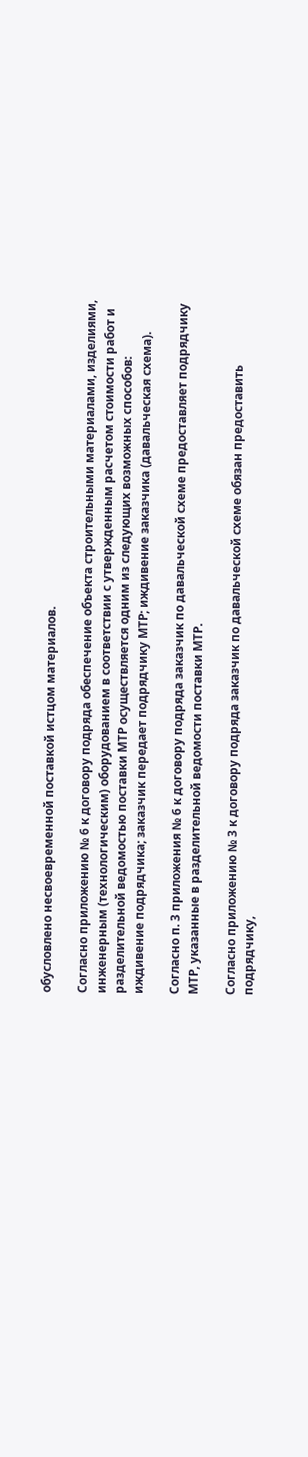обусловлено несвоевременной поставкой истцом материалов.

Согласно приложению № 6 к договору подряда обеспечение объекта строительными материалами, изделиями, инженерным (технологическим) оборудованием в соответствии с утвержденным расчетом стоимости работ и разделительной ведомостью поставки МТР осуществляется одним из следующих возможных способов: иждивение подрядчика; заказчик передает подрядчику МТР; иждивение заказчика (давальческая схема).

Согласно п. 3 приложения № 6 к договору подряда заказчик по давальческой схеме предоставляет подрядчику МТР, указанные в разделительной ведомости поставки МТР.

Согласно приложению № 3 к договору подряда заказчик по давальческой схеме обязан предоставить подрядчику,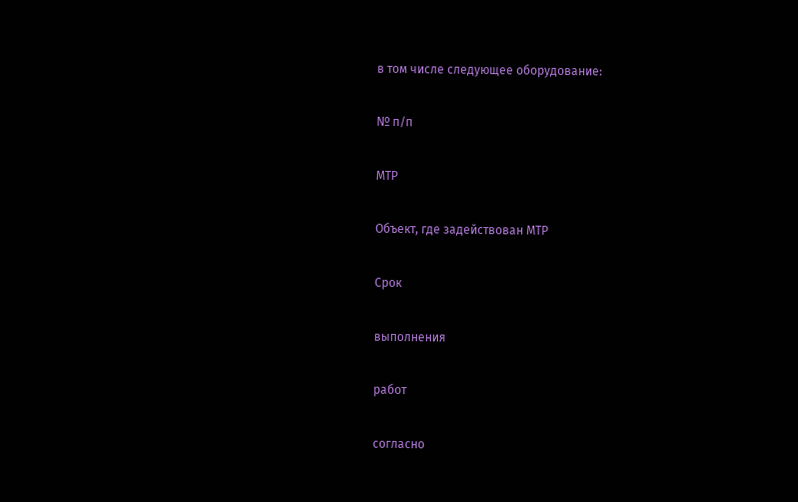в том числе следующее оборудование:

№ п/п

МТР

Объект, где задействован МТР

Срок

выполнения

работ

согласно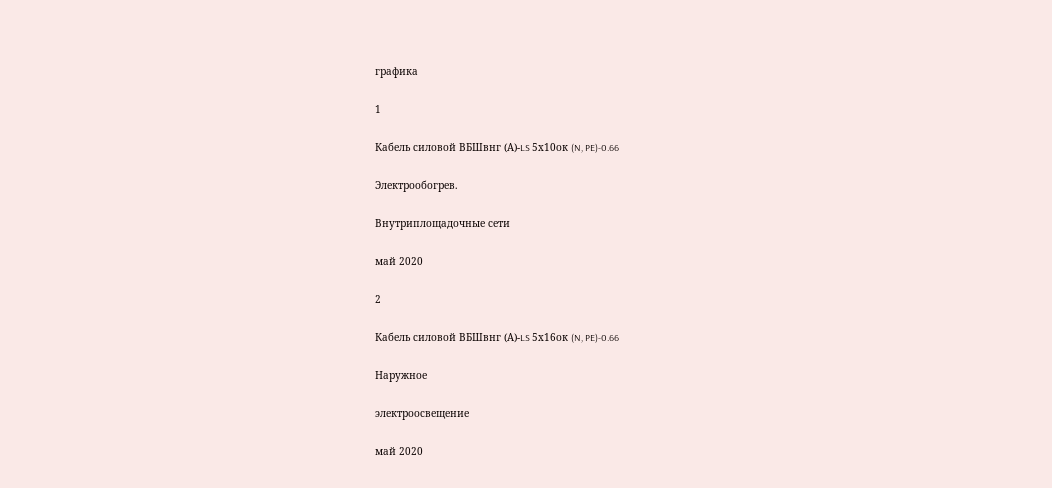графика

1

Кабель силовой ВБШвнг (А)-LS 5х10ок (N, PE)-0.66

Электрообогрев.

Внутриплощадочные сети

май 2020

2

Кабель силовой ВБШвнг (А)-LS 5х16ок (N, PE)-0.66

Наружное

электроосвещение

май 2020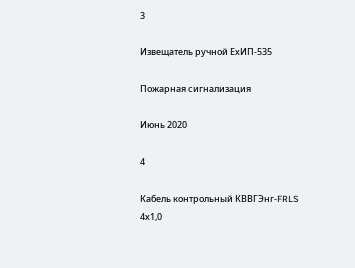3

Извещатель ручной ЕхИП-535

Пожарная сигнализация

Июнь 2020

4

Кабель контрольный КВВГЭнг-FRLS 4х1,0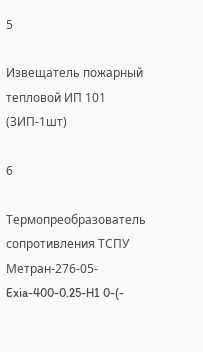5

Извещатель пожарный тепловой ИП 101 (ЗИП-1шт)

6

Термопреобразователь сопротивления ТСПУ Метран-276-05-Exia-400-0.25-H1 0-(-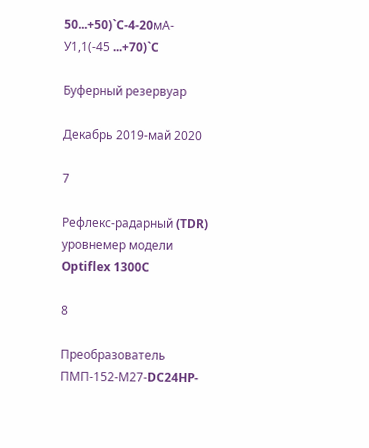50...+50)`C-4-20мА-У1,1(-45 ...+70)`C

Буферный резервуар

Декабрь 2019-май 2020

7

Рефлекс-радарный (TDR) уровнемер модели Optiflex 1300C

8

Преобразователь ПМП-152-М27-DC24HP-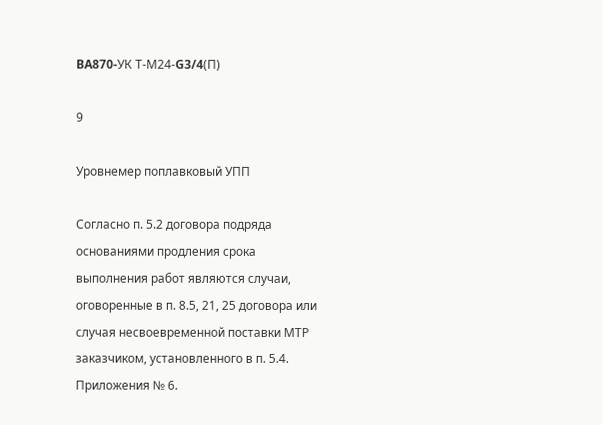BA870-УК Т-М24-G3/4(П)

9

Уровнемер поплавковый УПП

Согласно п. 5.2 договора подряда основаниями продления срока выполнения работ являются случаи, оговоренные в п. 8.5, 21, 25 договора или случая несвоевременной поставки МТР заказчиком, установленного в п. 5.4. Приложения № 6.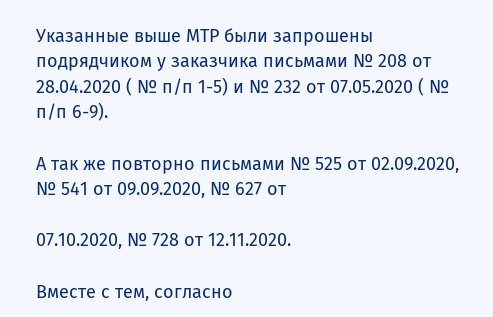Указанные выше МТР были запрошены подрядчиком у заказчика письмами № 208 от 28.04.2020 ( № п/п 1-5) и № 232 от 07.05.2020 ( № п/п 6-9).

А так же повторно письмами № 525 от 02.09.2020, № 541 от 09.09.2020, № 627 от

07.10.2020, № 728 от 12.11.2020.

Вместе с тем, согласно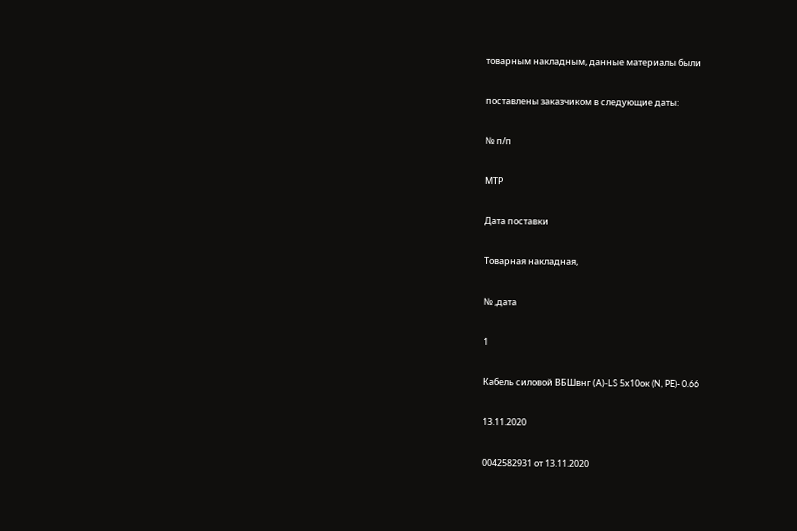товарным накладным, данные материалы были

поставлены заказчиком в следующие даты:

№ п/п

МТР

Дата поставки

Товарная накладная,

№ ,дата

1

Кабель силовой ВБШвнг (А)-LS 5х10ок (N, PE)- 0.66

13.11.2020

0042582931 от 13.11.2020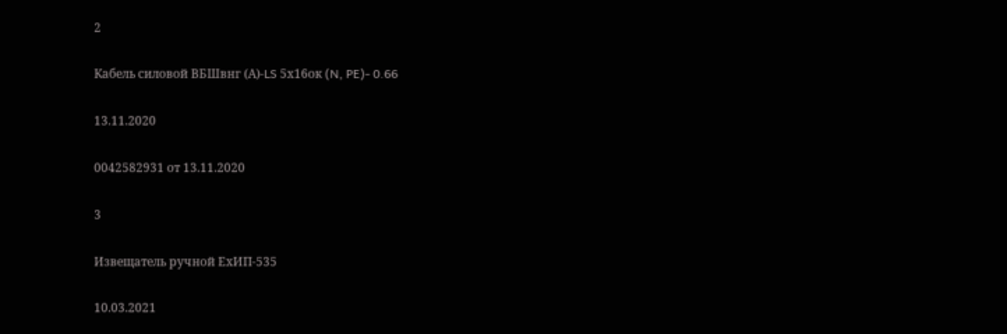2

Кабель силовой ВБШвнг (А)-LS 5х16ок (N, PE)- 0.66

13.11.2020

0042582931 от 13.11.2020

3

Извещатель ручной ЕхИП-535

10.03.2021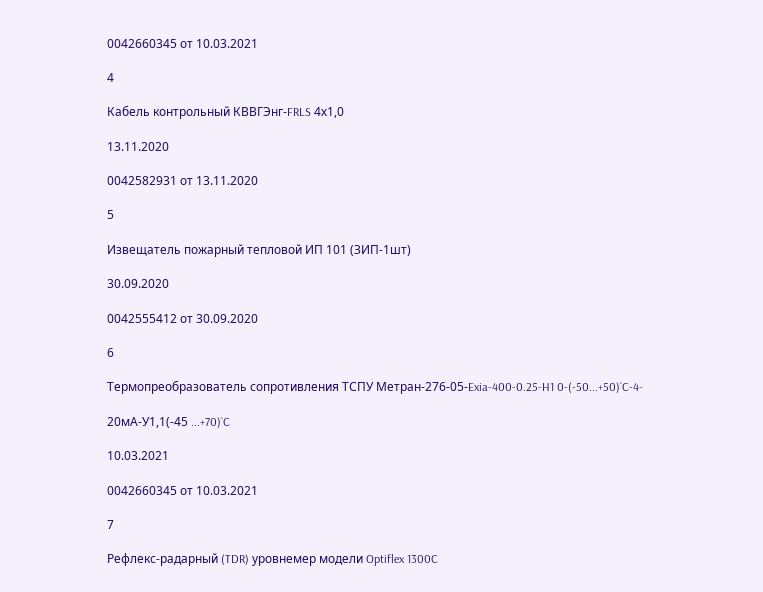0042660345 от 10.03.2021

4

Кабель контрольный КВВГЭнг-FRLS 4х1,0

13.11.2020

0042582931 от 13.11.2020

5

Извещатель пожарный тепловой ИП 101 (ЗИП-1шт)

30.09.2020

0042555412 от 30.09.2020

6

Термопреобразователь сопротивления ТСПУ Метран-276-05-Exia-400-0.25-H1 0-(-50...+50)`C-4-

20мА-У1,1(-45 ...+70)`C

10.03.2021

0042660345 от 10.03.2021

7

Рефлекс-радарный (TDR) уровнемер модели Optiflex 1300C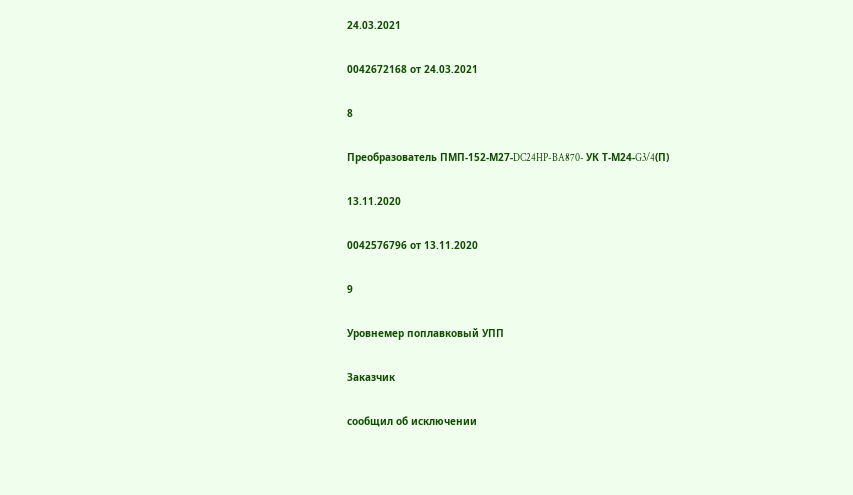24.03.2021

0042672168 от 24.03.2021

8

Преобразователь ПМП-152-М27-DC24HP-BA870- УК Т-М24-G3/4(П)

13.11.2020

0042576796 от 13.11.2020

9

Уровнемер поплавковый УПП

Заказчик

сообщил об исключении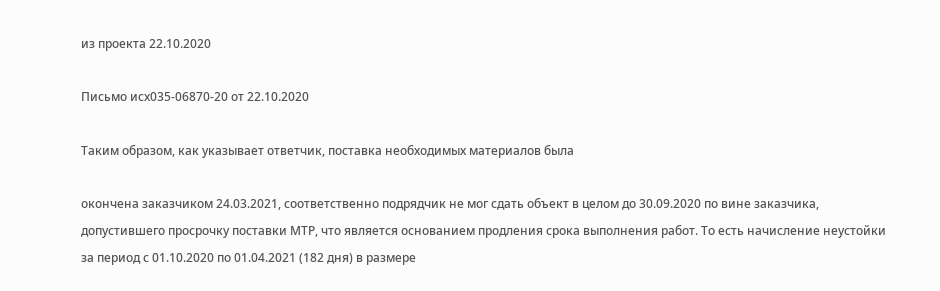из проекта 22.10.2020

Письмо исх035-06870-20 от 22.10.2020

Таким образом, как указывает ответчик, поставка необходимых материалов была

окончена заказчиком 24.03.2021, соответственно подрядчик не мог сдать объект в целом до 30.09.2020 по вине заказчика, допустившего просрочку поставки МТР, что является основанием продления срока выполнения работ. То есть начисление неустойки за период с 01.10.2020 по 01.04.2021 (182 дня) в размере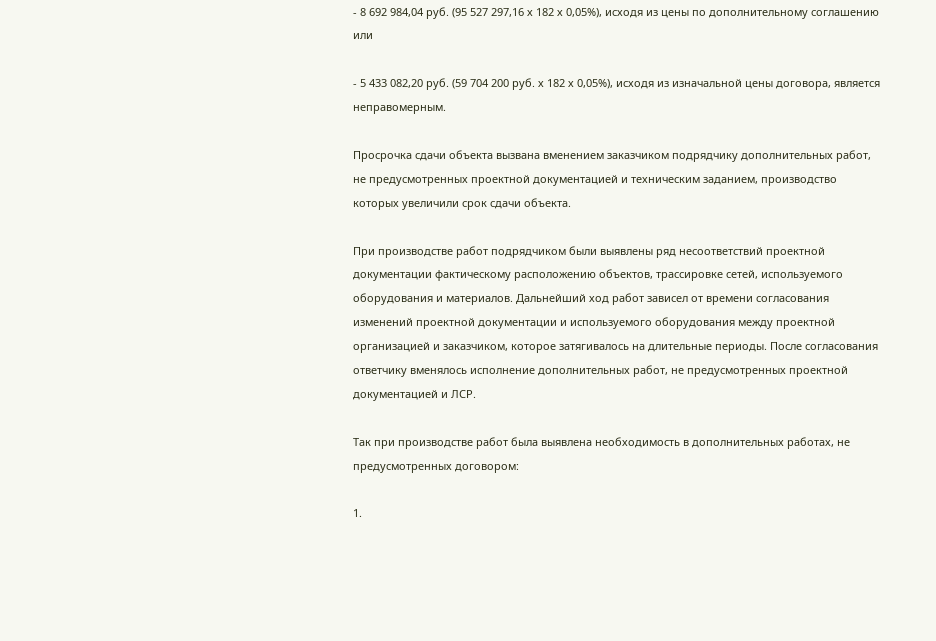- 8 692 984,04 руб. (95 527 297,16 х 182 х 0,05%), исходя из цены по дополнительному соглашению или

- 5 433 082,20 руб. (59 704 200 руб. х 182 х 0,05%), исходя из изначальной цены договора, является неправомерным.

Просрочка сдачи объекта вызвана вменением заказчиком подрядчику дополнительных работ, не предусмотренных проектной документацией и техническим заданием, производство которых увеличили срок сдачи объекта.

При производстве работ подрядчиком были выявлены ряд несоответствий проектной документации фактическому расположению объектов, трассировке сетей, используемого оборудования и материалов. Дальнейший ход работ зависел от времени согласования изменений проектной документации и используемого оборудования между проектной организацией и заказчиком, которое затягивалось на длительные периоды. После согласования ответчику вменялось исполнение дополнительных работ, не предусмотренных проектной документацией и ЛСР.

Так при производстве работ была выявлена необходимость в дополнительных работах, не предусмотренных договором:

1.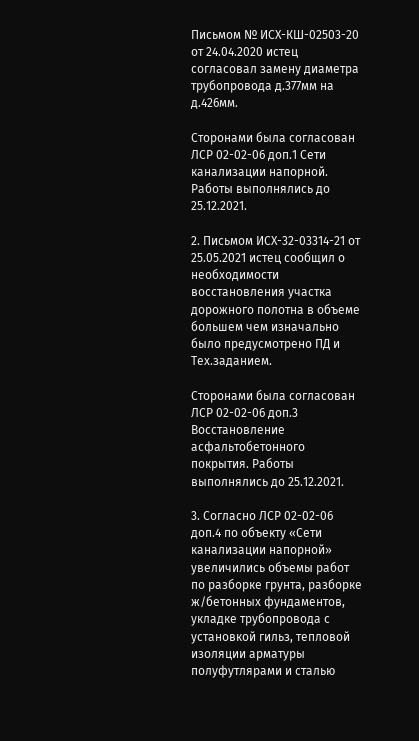Письмом № ИСХ-КШ-02503-20 от 24.04.2020 истец согласовал замену диаметра трубопровода д.377мм на д.426мм.

Сторонами была согласован ЛСР 02-02-06 доп.1 Сети канализации напорной. Работы выполнялись до 25.12.2021.

2. Письмом ИСХ-32-03314-21 от 25.05.2021 истец сообщил о необходимости восстановления участка дорожного полотна в объеме большем чем изначально было предусмотрено ПД и Тех.заданием.

Сторонами была согласован ЛСР 02-02-06 доп.3 Восстановление асфальтобетонного покрытия. Работы выполнялись до 25.12.2021.

3. Согласно ЛСР 02-02-06 доп.4 по объекту «Сети канализации напорной» увеличились объемы работ по разборке грунта, разборке ж/бетонных фундаментов, укладке трубопровода с установкой гильз, тепловой изоляции арматуры полуфутлярами и сталью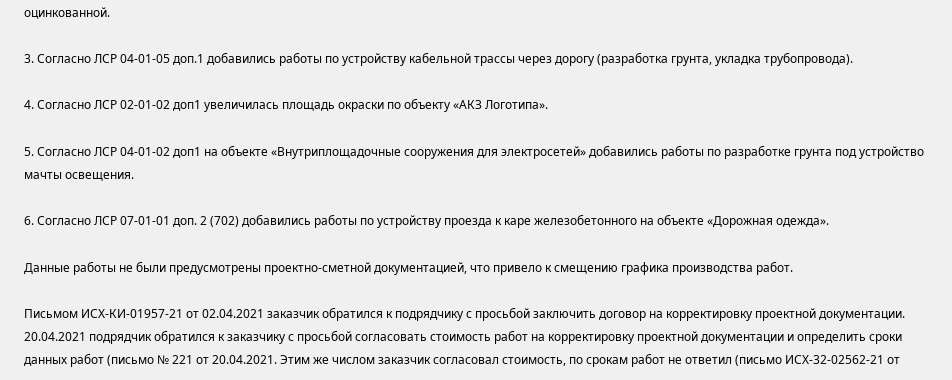оцинкованной.

3. Согласно ЛСР 04-01-05 доп.1 добавились работы по устройству кабельной трассы через дорогу (разработка грунта, укладка трубопровода).

4. Согласно ЛСР 02-01-02 доп1 увеличилась площадь окраски по объекту «АКЗ Логотипа».

5. Согласно ЛСР 04-01-02 доп1 на объекте «Внутриплощадочные сооружения для электросетей» добавились работы по разработке грунта под устройство мачты освещения.

6. Согласно ЛСР 07-01-01 доп. 2 (702) добавились работы по устройству проезда к каре железобетонного на объекте «Дорожная одежда».

Данные работы не были предусмотрены проектно-сметной документацией, что привело к смещению графика производства работ.

Письмом ИСХ-КИ-01957-21 от 02.04.2021 заказчик обратился к подрядчику с просьбой заключить договор на корректировку проектной документации. 20.04.2021 подрядчик обратился к заказчику с просьбой согласовать стоимость работ на корректировку проектной документации и определить сроки данных работ (письмо № 221 от 20.04.2021. Этим же числом заказчик согласовал стоимость, по срокам работ не ответил (письмо ИСХ-32-02562-21 от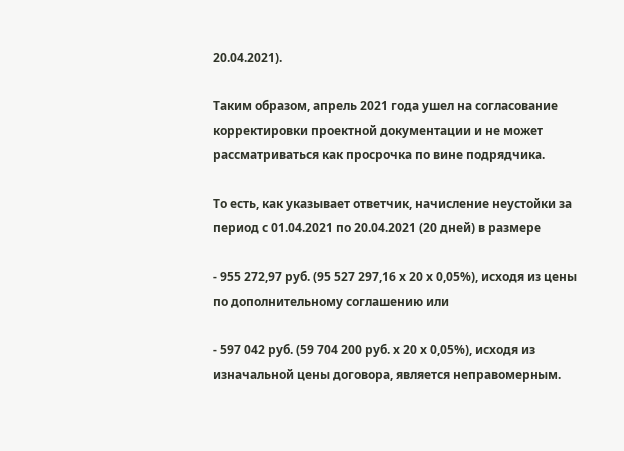20.04.2021).

Таким образом, апрель 2021 года ушел на согласование корректировки проектной документации и не может рассматриваться как просрочка по вине подрядчика.

То есть, как указывает ответчик, начисление неустойки за период с 01.04.2021 по 20.04.2021 (20 дней) в размере

- 955 272,97 руб. (95 527 297,16 х 20 х 0,05%), исходя из цены по дополнительному соглашению или

- 597 042 руб. (59 704 200 руб. х 20 х 0,05%), исходя из изначальной цены договора, является неправомерным.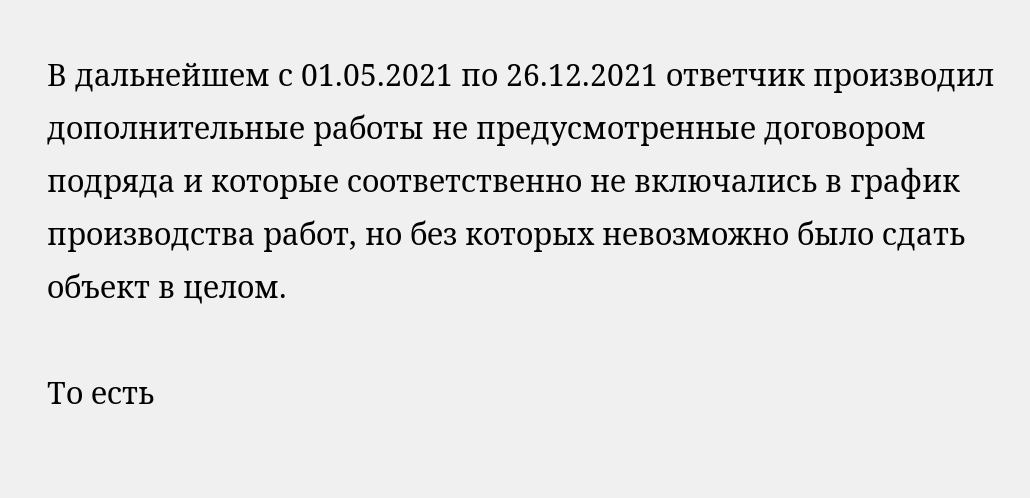В дальнейшем с 01.05.2021 по 26.12.2021 ответчик производил дополнительные работы не предусмотренные договором подряда и которые соответственно не включались в график производства работ, но без которых невозможно было сдать объект в целом.

То есть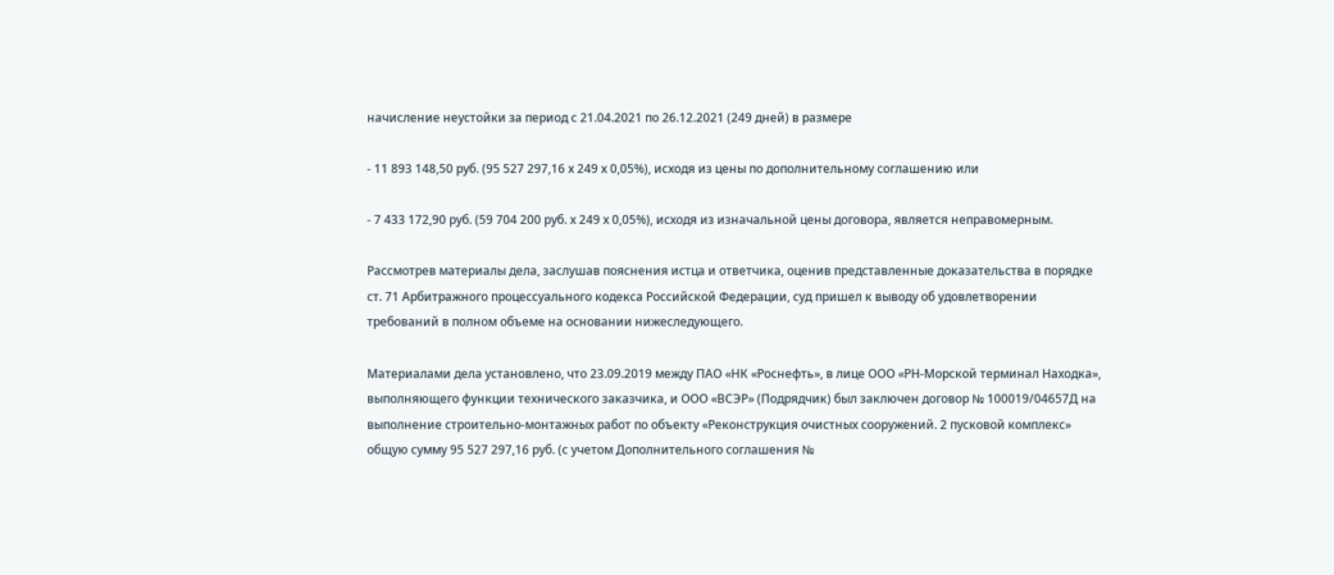начисление неустойки за период с 21.04.2021 по 26.12.2021 (249 дней) в размере

- 11 893 148,50 руб. (95 527 297,16 х 249 х 0,05%), исходя из цены по дополнительному соглашению или

- 7 433 172,90 руб. (59 704 200 руб. х 249 х 0,05%), исходя из изначальной цены договора, является неправомерным.

Рассмотрев материалы дела, заслушав пояснения истца и ответчика, оценив представленные доказательства в порядке ст. 71 Арбитражного процессуального кодекса Российской Федерации, суд пришел к выводу об удовлетворении требований в полном объеме на основании нижеследующего.

Материалами дела установлено, что 23.09.2019 между ПАО «НК «Роснефть», в лице ООО «РН-Морской терминал Находка», выполняющего функции технического заказчика, и ООО «ВСЭР» (Подрядчик) был заключен договор № 100019/04657Д на выполнение строительно-монтажных работ по объекту «Реконструкция очистных сооружений. 2 пусковой комплекс» общую сумму 95 527 297,16 руб. (с учетом Дополнительного соглашения №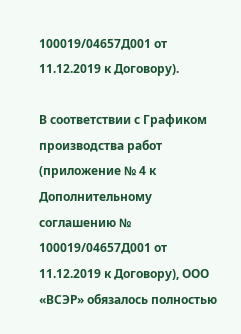100019/04657Д001 от 11.12.2019 к Договору).

В соответствии с Графиком производства работ (приложение № 4 к Дополнительному соглашению № 100019/04657Д001 от 11.12.2019 к Договору), ООО «ВСЭР» обязалось полностью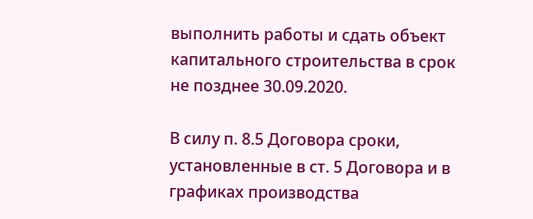выполнить работы и сдать объект капитального строительства в срок не позднее 30.09.2020.

В силу п. 8.5 Договора сроки, установленные в ст. 5 Договора и в графиках производства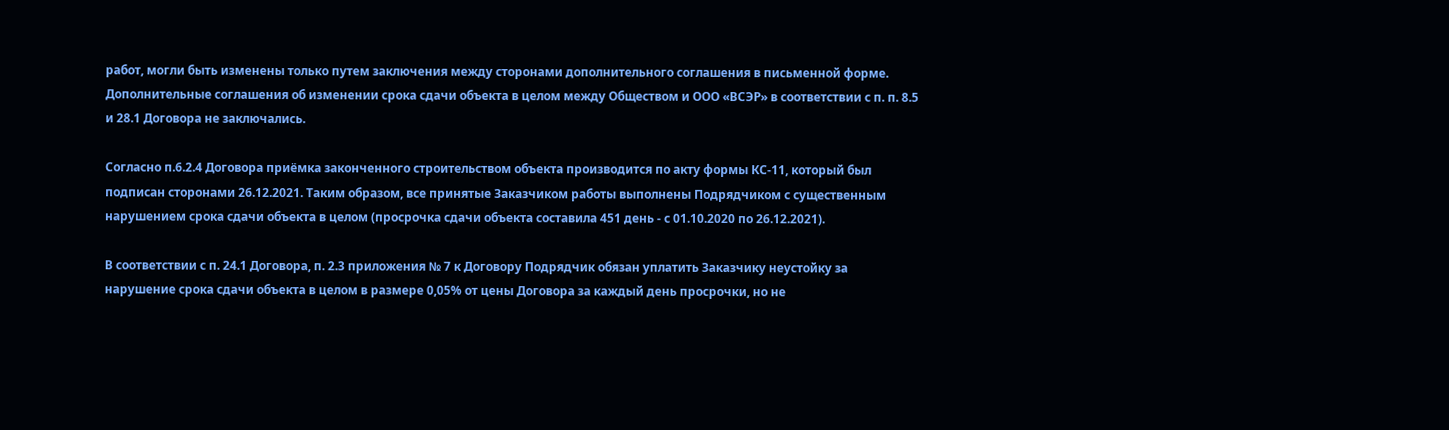работ, могли быть изменены только путем заключения между сторонами дополнительного соглашения в письменной форме. Дополнительные соглашения об изменении срока сдачи объекта в целом между Обществом и ООО «ВСЭР» в соответствии с п. п. 8.5 и 28.1 Договора не заключались.

Согласно п.6.2.4 Договора приёмка законченного строительством объекта производится по акту формы КС-11, который был подписан сторонами 26.12.2021. Таким образом, все принятые Заказчиком работы выполнены Подрядчиком с существенным нарушением срока сдачи объекта в целом (просрочка сдачи объекта составила 451 день - с 01.10.2020 по 26.12.2021).

В соответствии с п. 24.1 Договора, п. 2.3 приложения № 7 к Договору Подрядчик обязан уплатить Заказчику неустойку за нарушение срока сдачи объекта в целом в размере 0,05% от цены Договора за каждый день просрочки, но не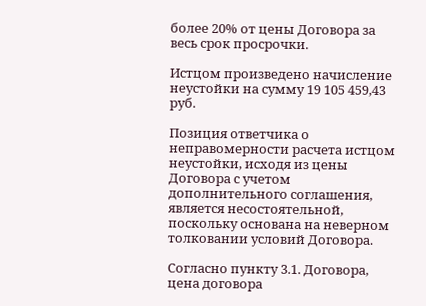более 20% от цены Договора за весь срок просрочки.

Истцом произведено начисление неустойки на сумму 19 105 459,43 руб.

Позиция ответчика о неправомерности расчета истцом неустойки, исходя из цены Договора с учетом дополнительного соглашения, является несостоятельной, поскольку основана на неверном толковании условий Договора.

Согласно пункту 3.1. Договора, цена договора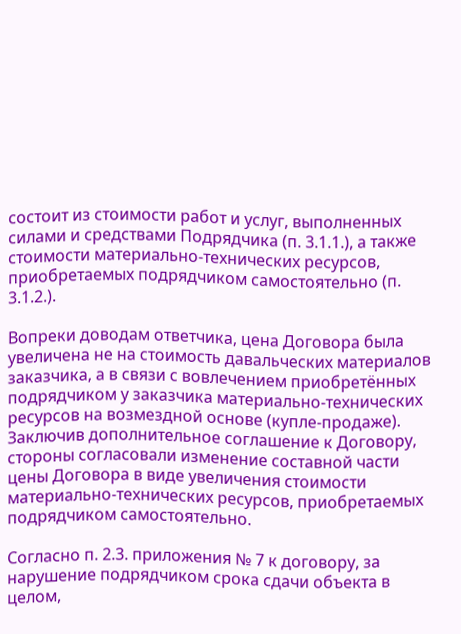состоит из стоимости работ и услуг, выполненных силами и средствами Подрядчика (п. 3.1.1.), а также стоимости материально-технических ресурсов, приобретаемых подрядчиком самостоятельно (п. 3.1.2.).

Вопреки доводам ответчика, цена Договора была увеличена не на стоимость давальческих материалов заказчика, а в связи с вовлечением приобретённых подрядчиком у заказчика материально-технических ресурсов на возмездной основе (купле-продаже). Заключив дополнительное соглашение к Договору, стороны согласовали изменение составной части цены Договора в виде увеличения стоимости материально-технических ресурсов, приобретаемых подрядчиком самостоятельно.

Согласно п. 2.3. приложения № 7 к договору, за нарушение подрядчиком срока сдачи объекта в целом,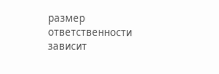размер ответственности зависит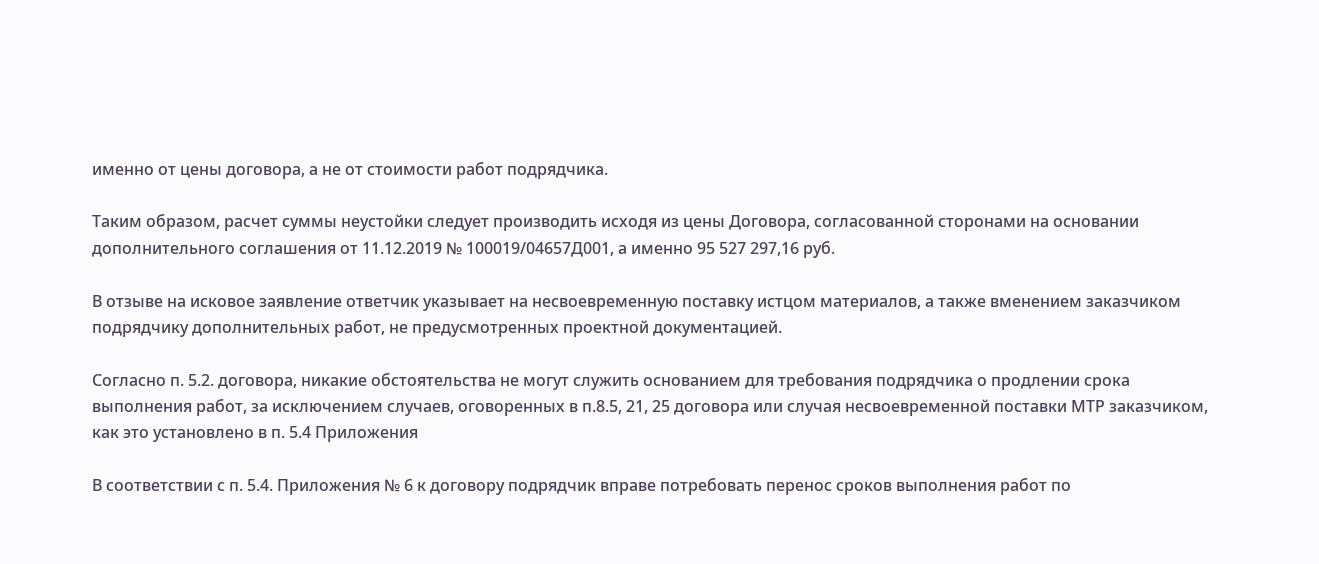именно от цены договора, а не от стоимости работ подрядчика.

Таким образом, расчет суммы неустойки следует производить исходя из цены Договора, согласованной сторонами на основании дополнительного соглашения от 11.12.2019 № 100019/04657Д001, а именно 95 527 297,16 руб.

В отзыве на исковое заявление ответчик указывает на несвоевременную поставку истцом материалов, а также вменением заказчиком подрядчику дополнительных работ, не предусмотренных проектной документацией.

Согласно п. 5.2. договора, никакие обстоятельства не могут служить основанием для требования подрядчика о продлении срока выполнения работ, за исключением случаев, оговоренных в п.8.5, 21, 25 договора или случая несвоевременной поставки МТР заказчиком, как это установлено в п. 5.4 Приложения

В соответствии с п. 5.4. Приложения № 6 к договору подрядчик вправе потребовать перенос сроков выполнения работ по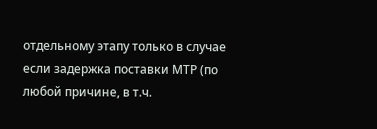отдельному этапу только в случае если задержка поставки МТР (по любой причине, в т.ч.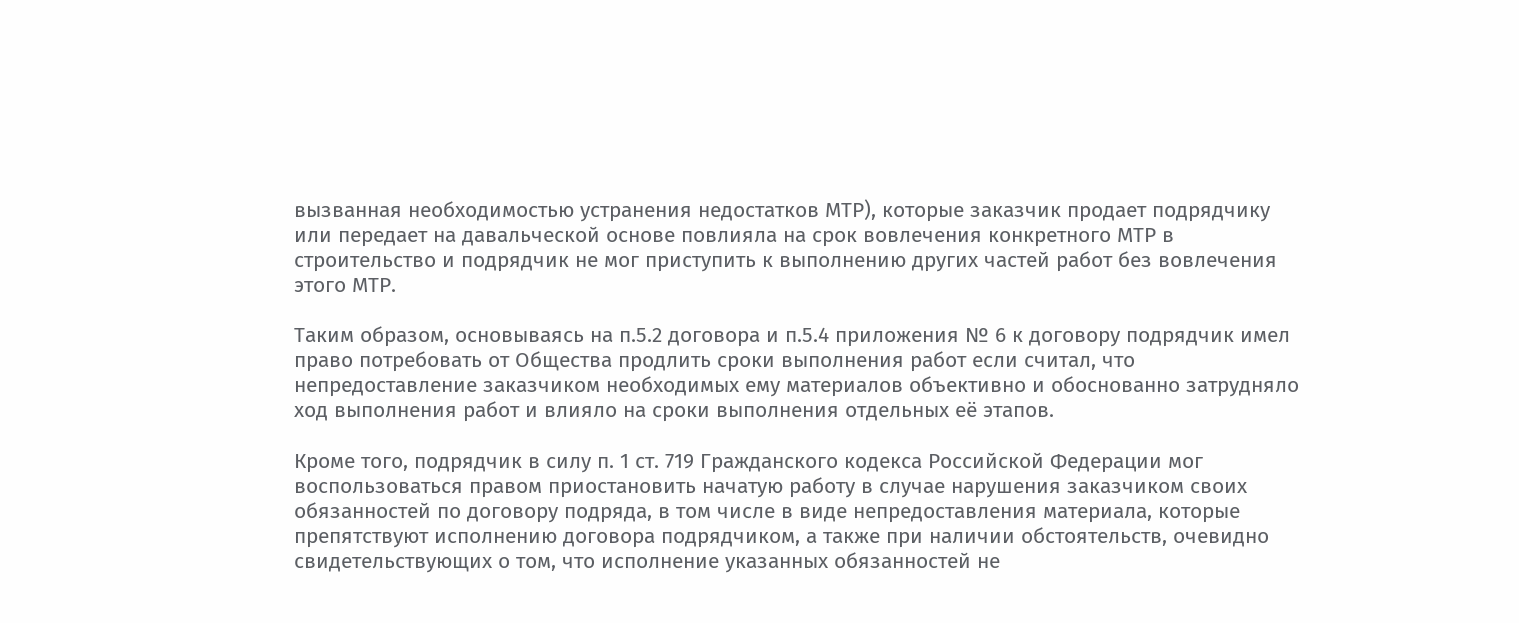вызванная необходимостью устранения недостатков МТР), которые заказчик продает подрядчику или передает на давальческой основе повлияла на срок вовлечения конкретного МТР в строительство и подрядчик не мог приступить к выполнению других частей работ без вовлечения этого МТР.

Таким образом, основываясь на п.5.2 договора и п.5.4 приложения № 6 к договору подрядчик имел право потребовать от Общества продлить сроки выполнения работ если считал, что непредоставление заказчиком необходимых ему материалов объективно и обоснованно затрудняло ход выполнения работ и влияло на сроки выполнения отдельных её этапов.

Кроме того, подрядчик в силу п. 1 ст. 719 Гражданского кодекса Российской Федерации мог воспользоваться правом приостановить начатую работу в случае нарушения заказчиком своих обязанностей по договору подряда, в том числе в виде непредоставления материала, которые препятствуют исполнению договора подрядчиком, а также при наличии обстоятельств, очевидно свидетельствующих о том, что исполнение указанных обязанностей не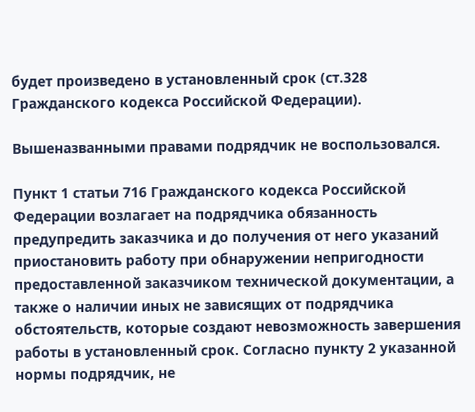будет произведено в установленный срок (ст.328 Гражданского кодекса Российской Федерации).

Вышеназванными правами подрядчик не воспользовался.

Пункт 1 статьи 716 Гражданского кодекса Российской Федерации возлагает на подрядчика обязанность предупредить заказчика и до получения от него указаний приостановить работу при обнаружении непригодности предоставленной заказчиком технической документации, а также о наличии иных не зависящих от подрядчика обстоятельств, которые создают невозможность завершения работы в установленный срок. Согласно пункту 2 указанной нормы подрядчик, не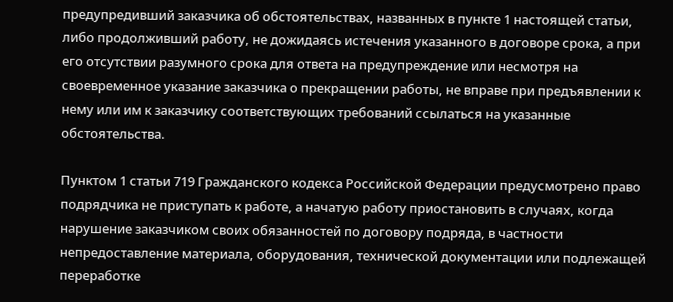предупредивший заказчика об обстоятельствах, названных в пункте 1 настоящей статьи, либо продолживший работу, не дожидаясь истечения указанного в договоре срока, а при его отсутствии разумного срока для ответа на предупреждение или несмотря на своевременное указание заказчика о прекращении работы, не вправе при предъявлении к нему или им к заказчику соответствующих требований ссылаться на указанные обстоятельства.

Пунктом 1 статьи 719 Гражданского кодекса Российской Федерации предусмотрено право подрядчика не приступать к работе, а начатую работу приостановить в случаях, когда нарушение заказчиком своих обязанностей по договору подряда, в частности непредоставление материала, оборудования, технической документации или подлежащей переработке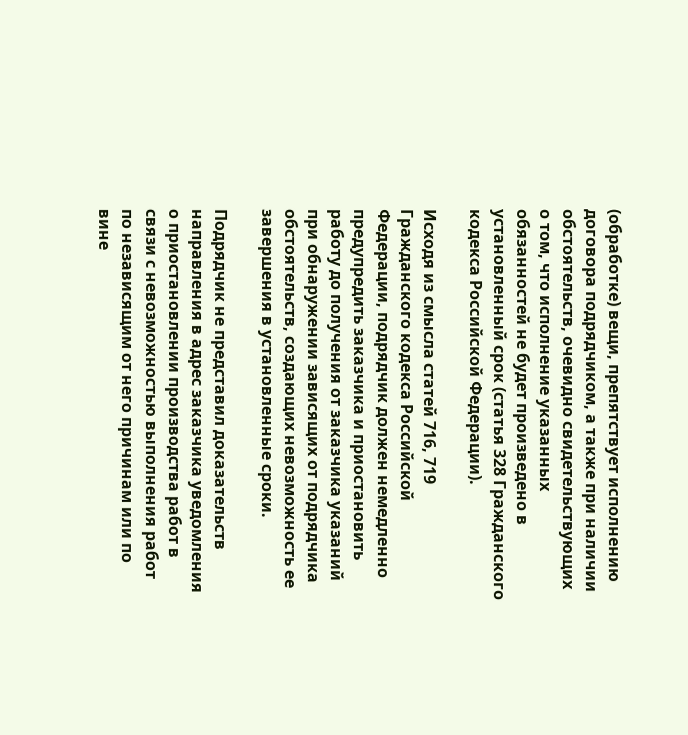(обработке) вещи, препятствует исполнению договора подрядчиком, а также при наличии обстоятельств, очевидно свидетельствующих о том, что исполнение указанных обязанностей не будет произведено в установленный срок (статья 328 Гражданского кодекса Российской Федерации).

Исходя из смысла статей 716, 719 Гражданского кодекса Российской Федерации, подрядчик должен немедленно предупредить заказчика и приостановить работу до получения от заказчика указаний при обнаружении зависящих от подрядчика обстоятельств, создающих невозможность ее завершения в установленные сроки.

Подрядчик не представил доказательств направления в адрес заказчика уведомления о приостановлении производства работ в связи с невозможностью выполнения работ по независящим от него причинам или по вине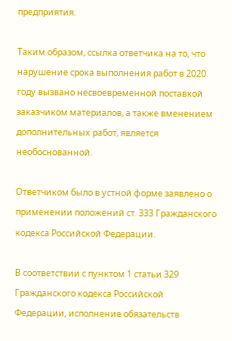предприятия.

Таким образом, ссылка ответчика на то, что нарушение срока выполнения работ в 2020 году вызвано несвоевременной поставкой заказчиком материалов, а также вменением дополнительных работ, является необоснованной.

Ответчиком было в устной форме заявлено о применении положений ст. 333 Гражданского кодекса Российской Федерации.

В соответствии с пунктом 1 статьи 329 Гражданского кодекса Российской Федерации, исполнение обязательств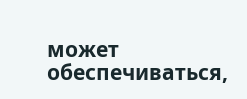может обеспечиваться,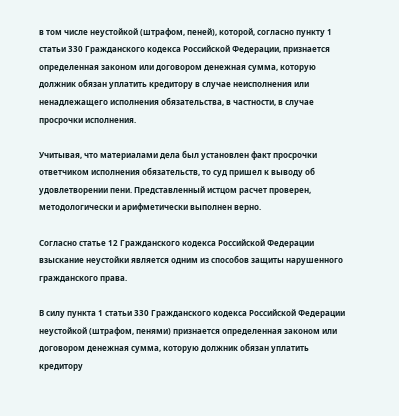в том числе неустойкой (штрафом, пеней), которой, согласно пункту 1 статьи 330 Гражданского кодекса Российской Федерации, признается определенная законом или договором денежная сумма, которую должник обязан уплатить кредитору в случае неисполнения или ненадлежащего исполнения обязательства, в частности, в случае просрочки исполнения.

Учитывая, что материалами дела был установлен факт просрочки ответчиком исполнения обязательств, то суд пришел к выводу об удовлетворении пени. Представленный истцом расчет проверен, методологически и арифметически выполнен верно.

Согласно статье 12 Гражданского кодекса Российской Федерации взыскание неустойки является одним из способов защиты нарушенного гражданского права.

В силу пункта 1 статьи 330 Гражданского кодекса Российской Федерации неустойкой (штрафом, пенями) признается определенная законом или договором денежная сумма, которую должник обязан уплатить кредитору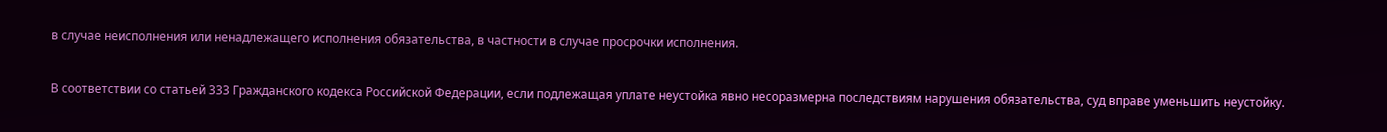в случае неисполнения или ненадлежащего исполнения обязательства, в частности в случае просрочки исполнения.

В соответствии со статьей 333 Гражданского кодекса Российской Федерации, если подлежащая уплате неустойка явно несоразмерна последствиям нарушения обязательства, суд вправе уменьшить неустойку.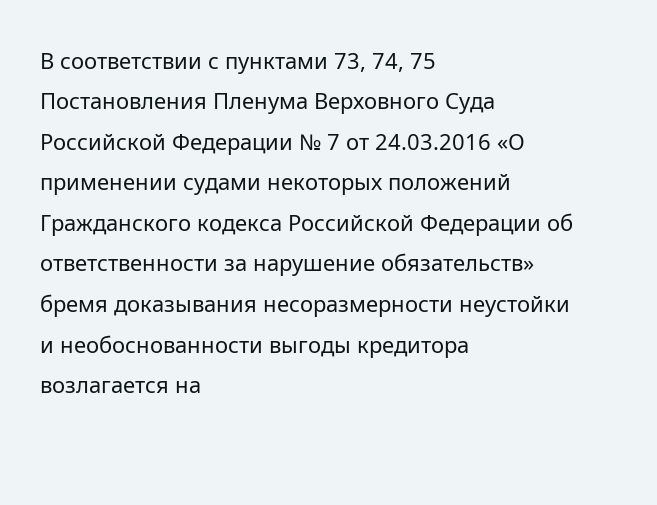В соответствии с пунктами 73, 74, 75 Постановления Пленума Верховного Суда Российской Федерации № 7 от 24.03.2016 «О применении судами некоторых положений Гражданского кодекса Российской Федерации об ответственности за нарушение обязательств» бремя доказывания несоразмерности неустойки и необоснованности выгоды кредитора возлагается на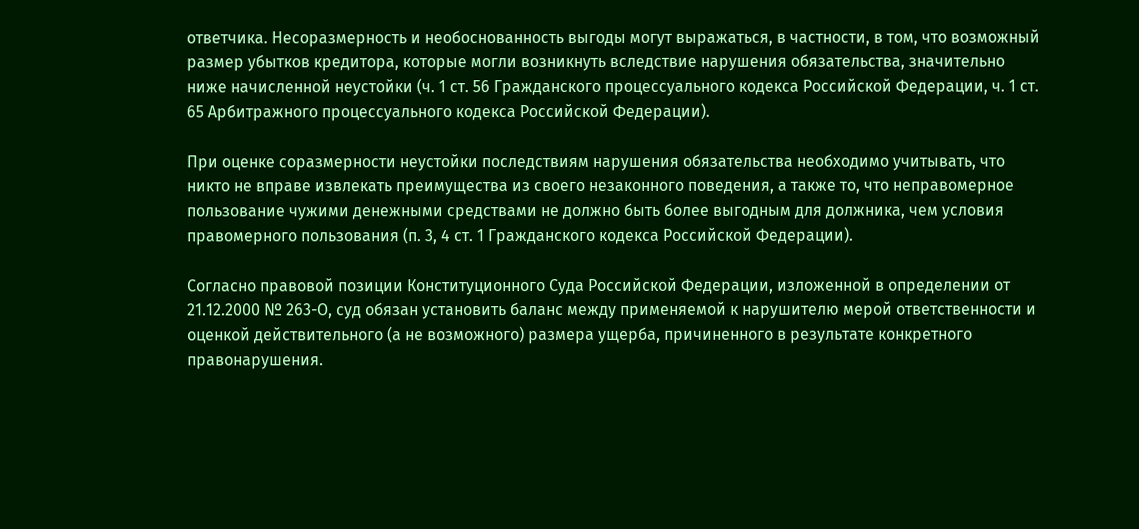ответчика. Несоразмерность и необоснованность выгоды могут выражаться, в частности, в том, что возможный размер убытков кредитора, которые могли возникнуть вследствие нарушения обязательства, значительно ниже начисленной неустойки (ч. 1 ст. 56 Гражданского процессуального кодекса Российской Федерации, ч. 1 ст. 65 Арбитражного процессуального кодекса Российской Федерации).

При оценке соразмерности неустойки последствиям нарушения обязательства необходимо учитывать, что никто не вправе извлекать преимущества из своего незаконного поведения, а также то, что неправомерное пользование чужими денежными средствами не должно быть более выгодным для должника, чем условия правомерного пользования (п. 3, 4 ст. 1 Гражданского кодекса Российской Федерации).

Согласно правовой позиции Конституционного Суда Российской Федерации, изложенной в определении от 21.12.2000 № 263-О, суд обязан установить баланс между применяемой к нарушителю мерой ответственности и оценкой действительного (а не возможного) размера ущерба, причиненного в результате конкретного правонарушения.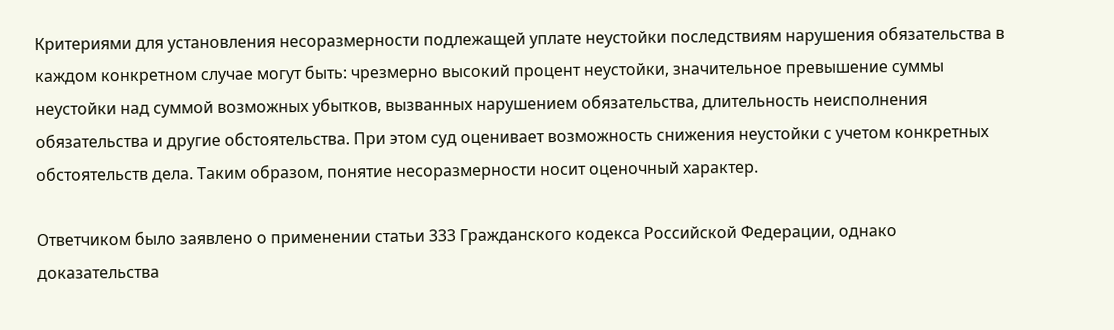Критериями для установления несоразмерности подлежащей уплате неустойки последствиям нарушения обязательства в каждом конкретном случае могут быть: чрезмерно высокий процент неустойки, значительное превышение суммы неустойки над суммой возможных убытков, вызванных нарушением обязательства, длительность неисполнения обязательства и другие обстоятельства. При этом суд оценивает возможность снижения неустойки с учетом конкретных обстоятельств дела. Таким образом, понятие несоразмерности носит оценочный характер.

Ответчиком было заявлено о применении статьи 333 Гражданского кодекса Российской Федерации, однако доказательства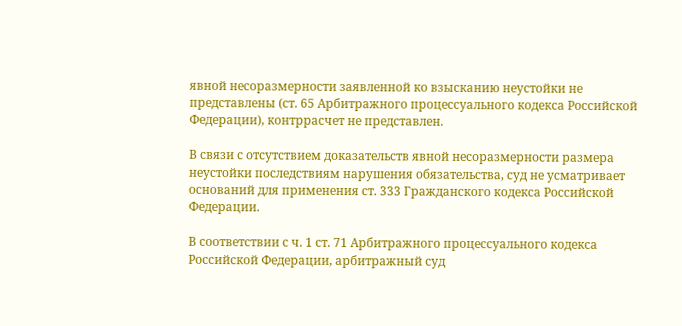явной несоразмерности заявленной ко взысканию неустойки не представлены (ст. 65 Арбитражного процессуального кодекса Российской Федерации), контррасчет не представлен.

В связи с отсутствием доказательств явной несоразмерности размера неустойки последствиям нарушения обязательства, суд не усматривает оснований для применения ст. 333 Гражданского кодекса Российской Федерации.

В соответствии с ч. 1 ст. 71 Арбитражного процессуального кодекса Российской Федерации, арбитражный суд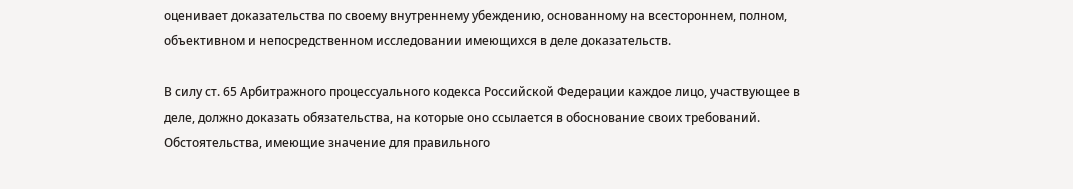оценивает доказательства по своему внутреннему убеждению, основанному на всестороннем, полном, объективном и непосредственном исследовании имеющихся в деле доказательств.

В силу ст. 65 Арбитражного процессуального кодекса Российской Федерации каждое лицо, участвующее в деле, должно доказать обязательства, на которые оно ссылается в обоснование своих требований. Обстоятельства, имеющие значение для правильного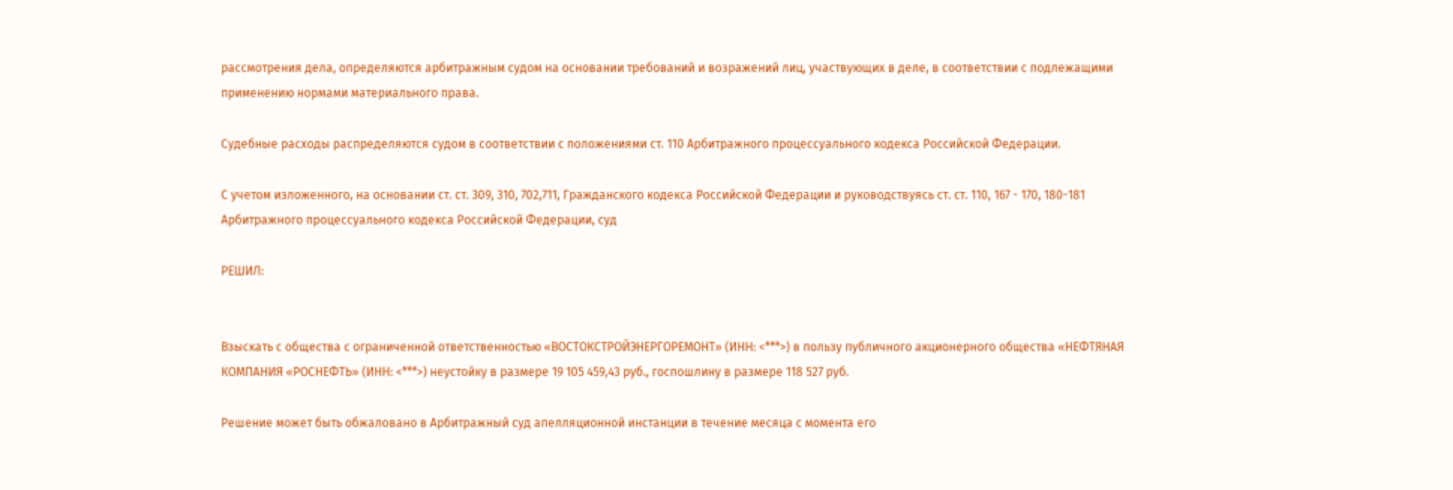рассмотрения дела, определяются арбитражным судом на основании требований и возражений лиц, участвующих в деле, в соответствии с подлежащими применению нормами материального права.

Судебные расходы распределяются судом в соответствии с положениями ст. 110 Арбитражного процессуального кодекса Российской Федерации.

С учетом изложенного, на основании ст. ст. 309, 310, 702,711, Гражданского кодекса Российской Федерации и руководствуясь ст. ст. 110, 167 - 170, 180-181 Арбитражного процессуального кодекса Российской Федерации, суд

РЕШИЛ:


Взыскать с общества с ограниченной ответственностью «ВОСТОКСТРОЙЭНЕРГОРЕМОНТ» (ИНН: <***>) в пользу публичного акционерного общества «НЕФТЯНАЯ КОМПАНИЯ «РОСНЕФТЬ» (ИНН: <***>) неустойку в размере 19 105 459,43 руб., госпошлину в размере 118 527 руб.

Решение может быть обжаловано в Арбитражный суд апелляционной инстанции в течение месяца с момента его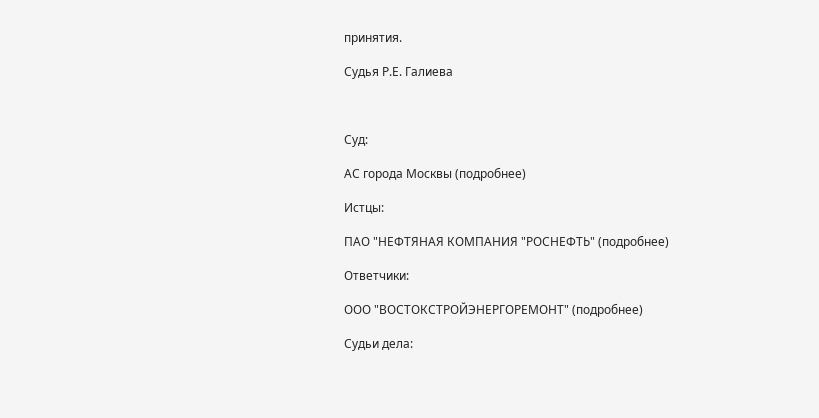принятия.

Судья Р.Е. Галиева



Суд:

АС города Москвы (подробнее)

Истцы:

ПАО "НЕФТЯНАЯ КОМПАНИЯ "РОСНЕФТЬ" (подробнее)

Ответчики:

ООО "ВОСТОКСТРОЙЭНЕРГОРЕМОНТ" (подробнее)

Судьи дела: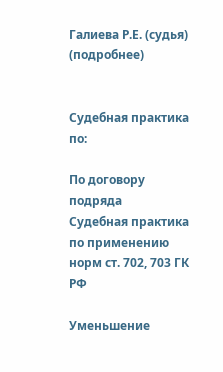Галиева Р.Е. (судья) (подробнее)


Судебная практика по:

По договору подряда
Судебная практика по применению норм ст. 702, 703 ГК РФ

Уменьшение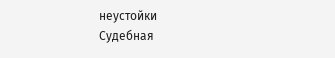неустойки
Судебная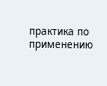практика по применению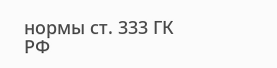нормы ст. 333 ГК РФ